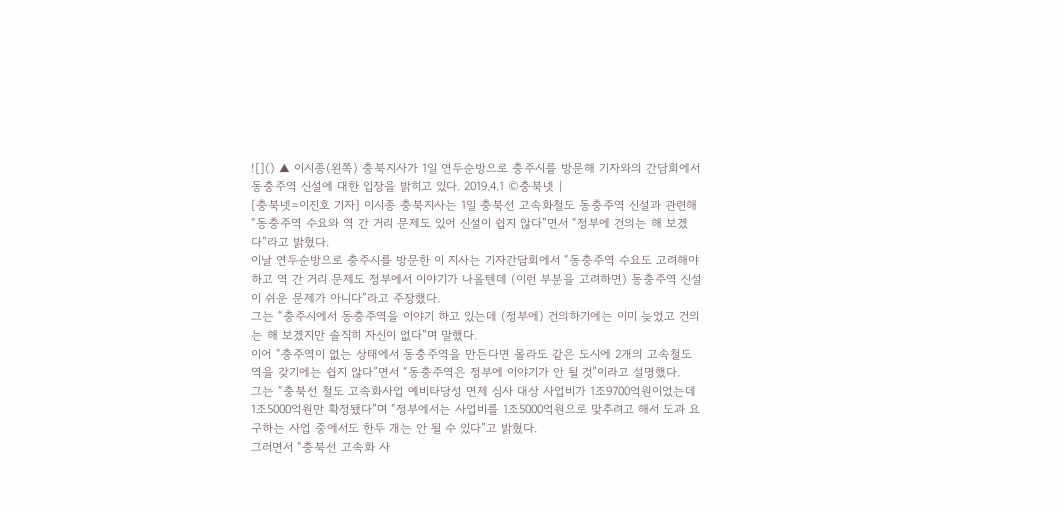![]() ▲ 이시종(왼쪽) 충북지사가 1일 연두순방으로 충주시를 방문해 기자와의 간담회에서 동충주역 신설에 대한 입장을 밝히고 있다. 2019.4.1 ©충북넷 |
[충북넷=이진호 기자] 이시종 충북지사는 1일 충북선 고속화철도 동충주역 신설과 관련해 “동충주역 수요와 역 간 거리 문제도 있어 신설이 쉽지 않다”면서 “정부에 건의는 해 보겠다”라고 밝혔다.
이날 연두순방으로 충주시를 방문한 이 지사는 기자간담회에서 “동충주역 수요도 고려해야 하고 역 간 거리 문제도 정부에서 이야기가 나올텐데 (이런 부분을 고려하면) 동충주역 신설이 쉬운 문제가 아니다”라고 주장했다.
그는 “충주시에서 동충주역을 이야기 하고 있는데 (정부에) 건의하기에는 이미 늦었고 건의는 해 보겠지만 솔직히 자신이 없다”며 말했다.
이어 “충주역이 없는 상태에서 동충주역을 만든다면 몰라도 같은 도시에 2개의 고속철도 역을 갖기에는 쉽지 않다”면서 “동충주역은 정부에 이야기가 안 될 것”이라고 설명했다.
그는 “충북선 철도 고속화사업 예비타당성 면제 심사 대상 사업비가 1조9700억원이었는데 1조5000억원만 확정됐다”며 “정부에서는 사업비를 1조5000억원으로 맞추려고 해서 도과 요구하는 사업 중에서도 한두 개는 안 될 수 있다”고 밝혔다.
그러면서 “충북선 고속화 사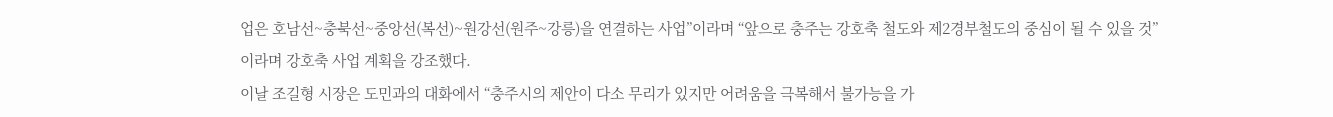업은 호남선~충북선~중앙선(복선)~원강선(원주~강릉)을 연결하는 사업”이라며 “앞으로 충주는 강호축 철도와 제2경부철도의 중심이 될 수 있을 것”이라며 강호축 사업 계획을 강조했다.
이날 조길형 시장은 도민과의 대화에서 “충주시의 제안이 다소 무리가 있지만 어려움을 극복해서 불가능을 가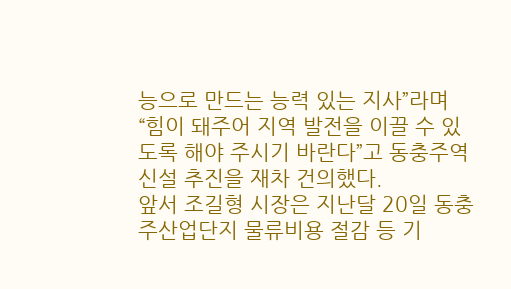능으로 만드는 능력 있는 지사”라며 “힘이 돼주어 지역 발전을 이끌 수 있도록 해야 주시기 바란다”고 동충주역 신설 추진을 재차 건의했다.
앞서 조길형 시장은 지난달 20일 동충주산업단지 물류비용 절감 등 기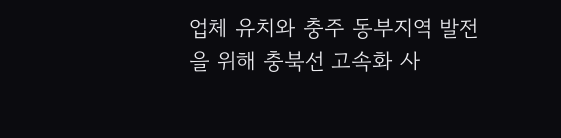업체 유치와 충주 동부지역 발전을 위해 충북선 고속화 사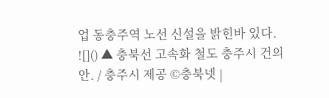업 동충주역 노선 신설을 밝힌바 있다.
![]() ▲ 충북선 고속화 철도 충주시 건의안. / 충주시 제공 ©충북넷 |